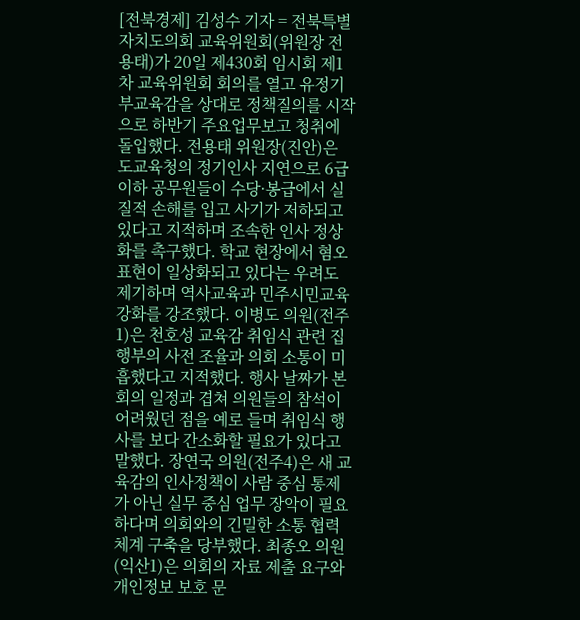[전북경제] 김성수 기자 = 전북특별자치도의회 교육위원회(위원장 전용태)가 20일 제430회 임시회 제1차 교육위원회 회의를 열고 유정기 부교육감을 상대로 정책질의를 시작으로 하반기 주요업무보고 청취에 돌입했다. 전용태 위원장(진안)은 도교육청의 정기인사 지연으로 6급 이하 공무원들이 수당·봉급에서 실질적 손해를 입고 사기가 저하되고 있다고 지적하며 조속한 인사 정상화를 촉구했다. 학교 현장에서 혐오표현이 일상화되고 있다는 우려도 제기하며 역사교육과 민주시민교육 강화를 강조했다. 이병도 의원(전주1)은 천호성 교육감 취임식 관련 집행부의 사전 조율과 의회 소통이 미흡했다고 지적했다. 행사 날짜가 본회의 일정과 겹쳐 의원들의 참석이 어려웠던 점을 예로 들며 취임식 행사를 보다 간소화할 필요가 있다고 말했다. 장연국 의원(전주4)은 새 교육감의 인사정책이 사람 중심 통제가 아닌 실무 중심 업무 장악이 필요하다며 의회와의 긴밀한 소통 협력 체계 구축을 당부했다. 최종오 의원(익산1)은 의회의 자료 제출 요구와 개인정보 보호 문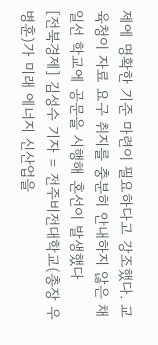제에 명확한 기준 마련이 필요하다고 강조했다. 교육청이 자료 요구 취지를 충분히 안내하지 않은 채 일선 학교에 공문을 시행해 혼선이 발생했다
[전북경제] 김성수 기자 = 전주비전대학교(총장 우병훈)가 미래 에너지 신산업을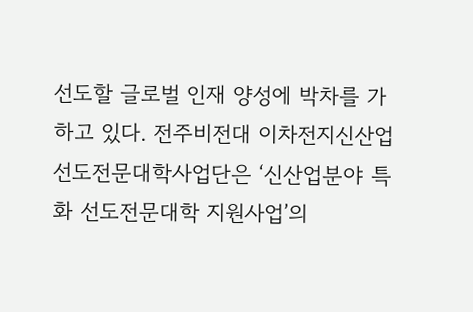선도할 글로벌 인재 양성에 박차를 가하고 있다. 전주비전대 이차전지신산업선도전문대학사업단은 ‘신산업분야 특화 선도전문대학 지원사업’의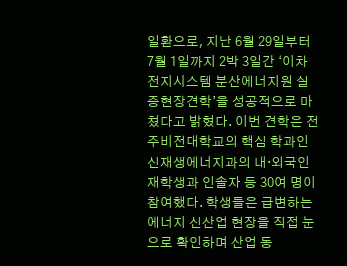일환으로, 지난 6월 29일부터 7월 1일까지 2박 3일간 ‘이차전지시스템 분산에너지원 실증현장견학’을 성공적으로 마쳤다고 밝혔다. 이번 견학은 전주비전대학교의 핵심 학과인 신재생에너지과의 내·외국인 재학생과 인솔자 등 30여 명이 참여했다. 학생들은 급변하는 에너지 신산업 현장을 직접 눈으로 확인하며 산업 동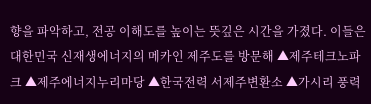향을 파악하고, 전공 이해도를 높이는 뜻깊은 시간을 가졌다. 이들은 대한민국 신재생에너지의 메카인 제주도를 방문해 ▲제주테크노파크 ▲제주에너지누리마당 ▲한국전력 서제주변환소 ▲가시리 풍력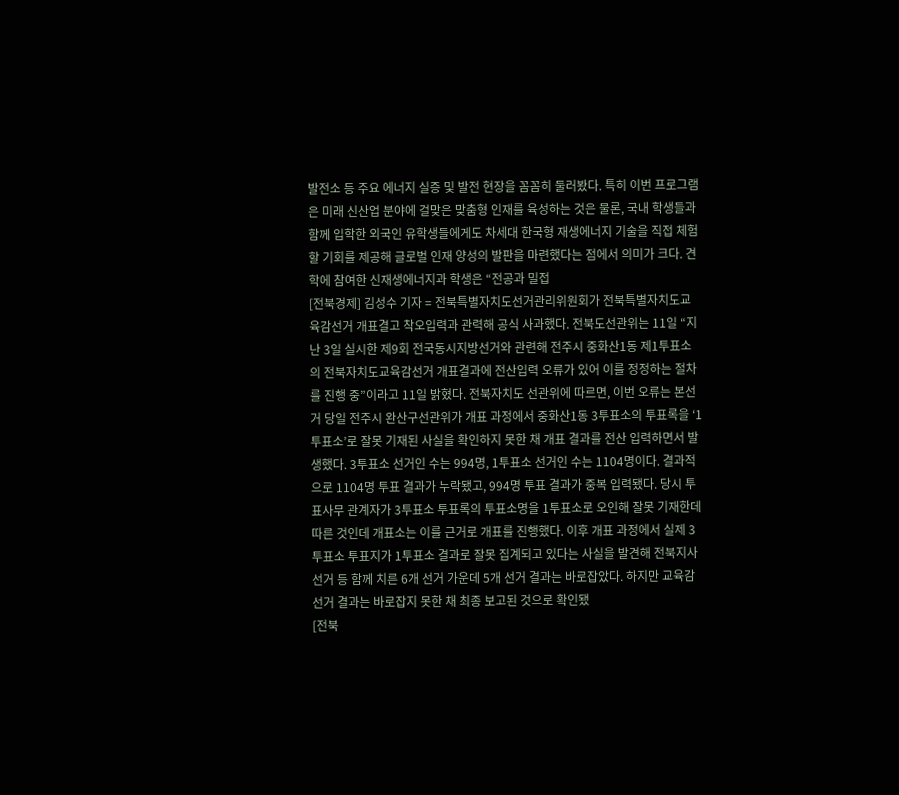발전소 등 주요 에너지 실증 및 발전 현장을 꼼꼼히 둘러봤다. 특히 이번 프로그램은 미래 신산업 분야에 걸맞은 맞춤형 인재를 육성하는 것은 물론, 국내 학생들과 함께 입학한 외국인 유학생들에게도 차세대 한국형 재생에너지 기술을 직접 체험할 기회를 제공해 글로벌 인재 양성의 발판을 마련했다는 점에서 의미가 크다. 견학에 참여한 신재생에너지과 학생은 “전공과 밀접
[전북경제] 김성수 기자 = 전북특별자치도선거관리위원회가 전북특별자치도교육감선거 개표결고 착오입력과 관력해 공식 사과했다. 전북도선관위는 11일 “지난 3일 실시한 제9회 전국동시지방선거와 관련해 전주시 중화산1동 제1투표소의 전북자치도교육감선거 개표결과에 전산입력 오류가 있어 이를 정정하는 절차를 진행 중”이라고 11일 밝혔다. 전북자치도 선관위에 따르면, 이번 오류는 본선거 당일 전주시 완산구선관위가 개표 과정에서 중화산1동 3투표소의 투표록을 ‘1투표소’로 잘못 기재된 사실을 확인하지 못한 채 개표 결과를 전산 입력하면서 발생했다. 3투표소 선거인 수는 994명, 1투표소 선거인 수는 1104명이다. 결과적으로 1104명 투표 결과가 누락됐고, 994명 투표 결과가 중복 입력됐다. 당시 투표사무 관계자가 3투표소 투표록의 투표소명을 1투표소로 오인해 잘못 기재한데 따른 것인데 개표소는 이를 근거로 개표를 진행했다. 이후 개표 과정에서 실제 3투표소 투표지가 1투표소 결과로 잘못 집계되고 있다는 사실을 발견해 전북지사 선거 등 함께 치른 6개 선거 가운데 5개 선거 결과는 바로잡았다. 하지만 교육감 선거 결과는 바로잡지 못한 채 최종 보고된 것으로 확인됐
[전북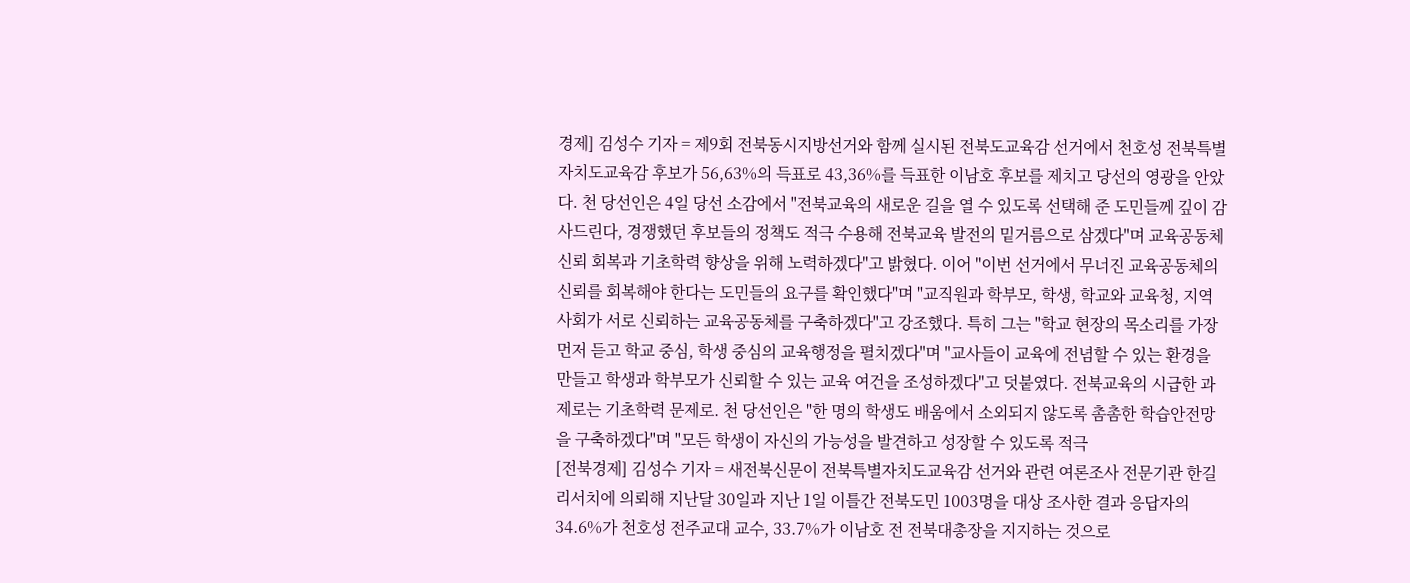경제] 김성수 기자 = 제9회 전북동시지방선거와 함께 실시된 전북도교육감 선거에서 천호성 전북특별자치도교육감 후보가 56,63%의 득표로 43,36%를 득표한 이남호 후보를 제치고 당선의 영광을 안았다. 천 당선인은 4일 당선 소감에서 "전북교육의 새로운 길을 열 수 있도록 선택해 준 도민들께 깊이 감사드린다, 경쟁했던 후보들의 정책도 적극 수용해 전북교육 발전의 밑거름으로 삼겠다"며 교육공동체 신뢰 회복과 기초학력 향상을 위해 노력하겠다"고 밝혔다. 이어 "이번 선거에서 무너진 교육공동체의 신뢰를 회복해야 한다는 도민들의 요구를 확인했다"며 "교직원과 학부모, 학생, 학교와 교육청, 지역사회가 서로 신뢰하는 교육공동체를 구축하겠다"고 강조했다. 특히 그는 "학교 현장의 목소리를 가장 먼저 듣고 학교 중심, 학생 중심의 교육행정을 펼치겠다"며 "교사들이 교육에 전념할 수 있는 환경을 만들고 학생과 학부모가 신뢰할 수 있는 교육 여건을 조성하겠다"고 덧붙였다. 전북교육의 시급한 과제로는 기초학력 문제로. 천 당선인은 "한 명의 학생도 배움에서 소외되지 않도록 촘촘한 학습안전망을 구축하겠다"며 "모든 학생이 자신의 가능성을 발견하고 성장할 수 있도록 적극
[전북경제] 김성수 기자 = 새전북신문이 전북특별자치도교육감 선거와 관련 여론조사 전문기관 한길리서치에 의뢰해 지난달 30일과 지난 1일 이틀간 전북도민 1003명을 대상 조사한 결과 응답자의 34.6%가 천호성 전주교대 교수, 33.7%가 이남호 전 전북대총장을 지지하는 것으로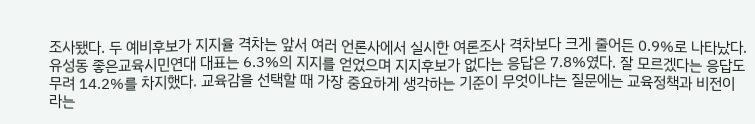조사됐다. 두 예비후보가 지지율 격차는 앞서 여러 언론사에서 실시한 여론조사 격차보다 크게 줄어든 0.9%로 나타났다. 유성동 좋은교육시민연대 대표는 6.3%의 지지를 얻었으며 지지후보가 없다는 응답은 7.8%였다. 잘 모르겠다는 응답도 무려 14.2%를 차지했다. 교육감을 선택할 때 가장 중요하게 생각하는 기준이 무엇이냐는 질문에는 교육정책과 비전이라는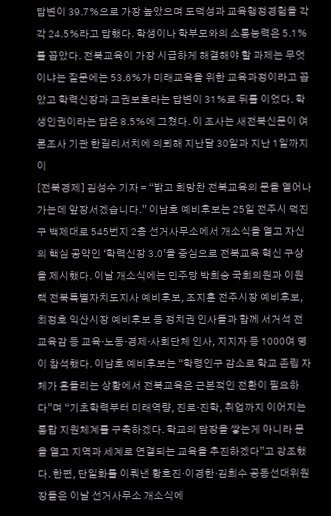답변이 39.7%으로 가장 높았으며 도덕성과 교육행정경험을 각각 24.5%라고 답했다. 학생이나 학부모와의 소통능력은 5.1%를 꼽았다. 전북교육이 가장 시급하게 해결해야 할 과제는 무엇이냐는 질문에는 53.6%가 미래교육을 위한 교육과정이라고 꼽았고 학력신장과 교권보호라는 답변이 31%로 뒤를 이었다. 학생인권이라는 답은 8.5%에 그쳤다. 이 조사는 새전북신문이 여론조사 기관 한길리서치에 의뢰해 지난달 30일과 지난 1일까지 이
[전북경제] 김성수 기자 = “밝고 희망찬 전북교육의 문을 열어나가는데 앞장서겠습니다.” 이남호 예비후보는 25일 전주시 덕진구 백제대로 545번지 2층 선거사무소에서 개소식을 열고 자신의 핵심 공약인 ‘학력신장 3.0’을 중심으로 전북교육 혁신 구상을 제시했다. 이날 개소식에는 민주당 박희승 국회의원과 이원택 전북특별자치도지사 예비후보, 조지훈 전주시장 예비후보, 최정호 익산시장 예비후보 등 정치권 인사들과 함께 서거석 전 교육감 등 교육·노동·경제·사회단체 인사, 지지자 등 1000여 명이 참석했다. 이남호 예비후보는 “학령인구 감소로 학교 존립 자체가 흔들리는 상황에서 전북교육은 근본적인 전환이 필요하다”며 “기초학력부터 미래역량, 진로·진학, 취업까지 이어지는 통합 지원체계를 구축하겠다. 학교의 담장을 쌓는게 아니라 문을 열고 지역과 세계로 연결되는 교육을 추진하겠다”고 강조했다. 한편, 단일화를 이뤄낸 황호진·이경한·김희수 공동선대위원장들은 이날 선거사무소 개소식에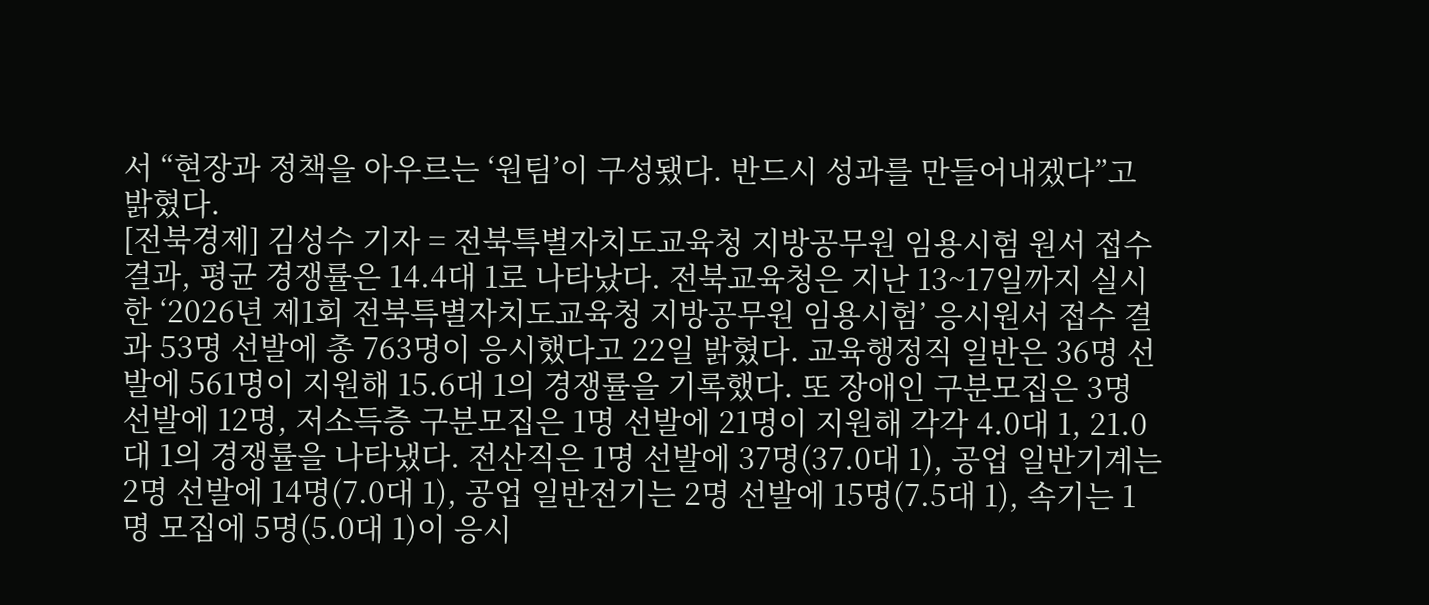서 “현장과 정책을 아우르는 ‘원팀’이 구성됐다. 반드시 성과를 만들어내겠다”고 밝혔다.
[전북경제] 김성수 기자 = 전북특별자치도교육청 지방공무원 임용시험 원서 접수 결과, 평균 경쟁률은 14.4대 1로 나타났다. 전북교육청은 지난 13~17일까지 실시한 ‘2026년 제1회 전북특별자치도교육청 지방공무원 임용시험’ 응시원서 접수 결과 53명 선발에 총 763명이 응시했다고 22일 밝혔다. 교육행정직 일반은 36명 선발에 561명이 지원해 15.6대 1의 경쟁률을 기록했다. 또 장애인 구분모집은 3명 선발에 12명, 저소득층 구분모집은 1명 선발에 21명이 지원해 각각 4.0대 1, 21.0대 1의 경쟁률을 나타냈다. 전산직은 1명 선발에 37명(37.0대 1), 공업 일반기계는 2명 선발에 14명(7.0대 1), 공업 일반전기는 2명 선발에 15명(7.5대 1), 속기는 1명 모집에 5명(5.0대 1)이 응시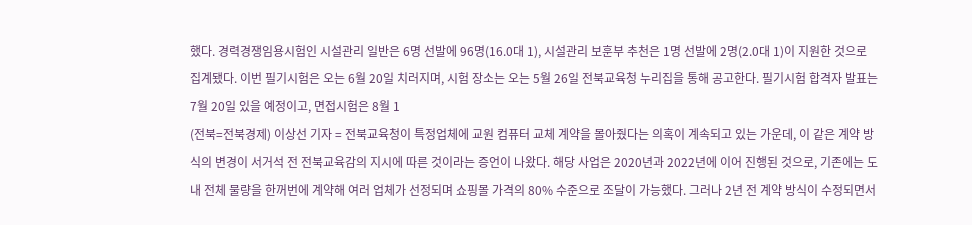했다. 경력경쟁임용시험인 시설관리 일반은 6명 선발에 96명(16.0대 1), 시설관리 보훈부 추천은 1명 선발에 2명(2.0대 1)이 지원한 것으로 집계됐다. 이번 필기시험은 오는 6월 20일 치러지며, 시험 장소는 오는 5월 26일 전북교육청 누리집을 통해 공고한다. 필기시험 합격자 발표는 7월 20일 있을 예정이고, 면접시험은 8월 1
(전북=전북경제) 이상선 기자 = 전북교육청이 특정업체에 교원 컴퓨터 교체 계약을 몰아줬다는 의혹이 계속되고 있는 가운데, 이 같은 계약 방식의 변경이 서거석 전 전북교육감의 지시에 따른 것이라는 증언이 나왔다. 해당 사업은 2020년과 2022년에 이어 진행된 것으로, 기존에는 도내 전체 물량을 한꺼번에 계약해 여러 업체가 선정되며 쇼핑몰 가격의 80% 수준으로 조달이 가능했다. 그러나 2년 전 계약 방식이 수정되면서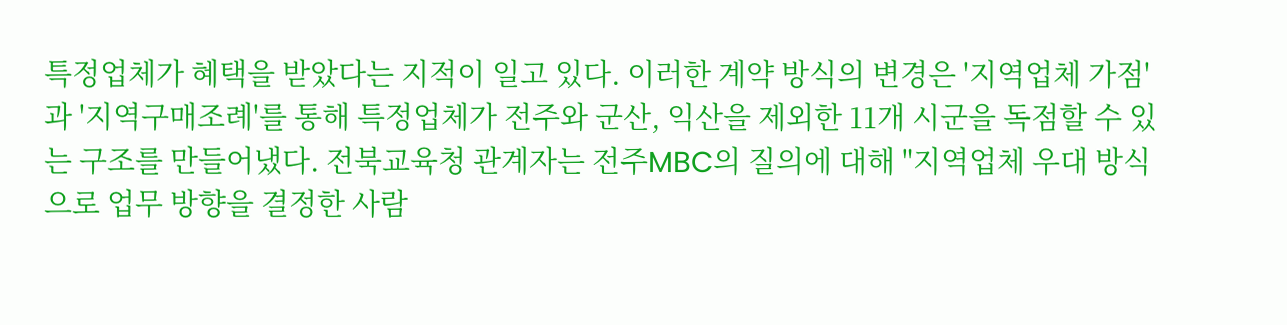특정업체가 혜택을 받았다는 지적이 일고 있다. 이러한 계약 방식의 변경은 '지역업체 가점'과 '지역구매조례'를 통해 특정업체가 전주와 군산, 익산을 제외한 11개 시군을 독점할 수 있는 구조를 만들어냈다. 전북교육청 관계자는 전주MBC의 질의에 대해 "지역업체 우대 방식으로 업무 방향을 결정한 사람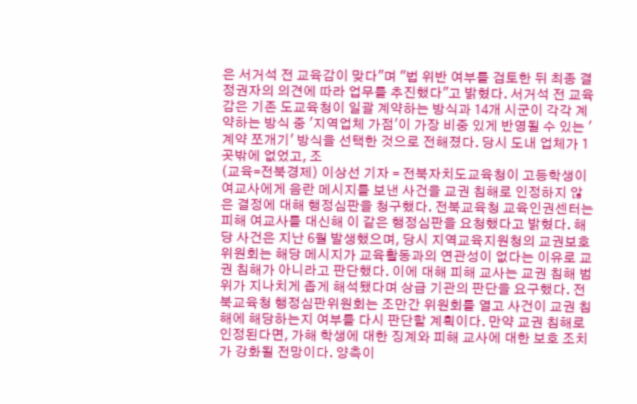은 서거석 전 교육감이 맞다"며 "법 위반 여부를 검토한 뒤 최종 결정권자의 의견에 따라 업무를 추진했다"고 밝혔다. 서거석 전 교육감은 기존 도교육청이 일괄 계약하는 방식과 14개 시군이 각각 계약하는 방식 중 '지역업체 가점'이 가장 비중 있게 반영될 수 있는 '계약 쪼개기' 방식을 선택한 것으로 전해졌다. 당시 도내 업체가 1곳밖에 없었고, 조
(교육=전북경제) 이상선 기자 = 전북자치도교육청이 고등학생이 여교사에게 음란 메시지를 보낸 사건을 교권 침해로 인정하지 않은 결정에 대해 행정심판을 청구했다. 전북교육청 교육인권센터는 피해 여교사를 대신해 이 같은 행정심판을 요청했다고 밝혔다. 해당 사건은 지난 6월 발생했으며, 당시 지역교육지원청의 교권보호위원회는 해당 메시지가 교육활동과의 연관성이 없다는 이유로 교권 침해가 아니라고 판단했다. 이에 대해 피해 교사는 교권 침해 범위가 지나치게 좁게 해석됐다며 상급 기관의 판단을 요구했다. 전북교육청 행정심판위원회는 조만간 위원회를 열고 사건이 교권 침해에 해당하는지 여부를 다시 판단할 계획이다. 만약 교권 침해로 인정된다면, 가해 학생에 대한 징계와 피해 교사에 대한 보호 조치가 강화될 전망이다. 양측이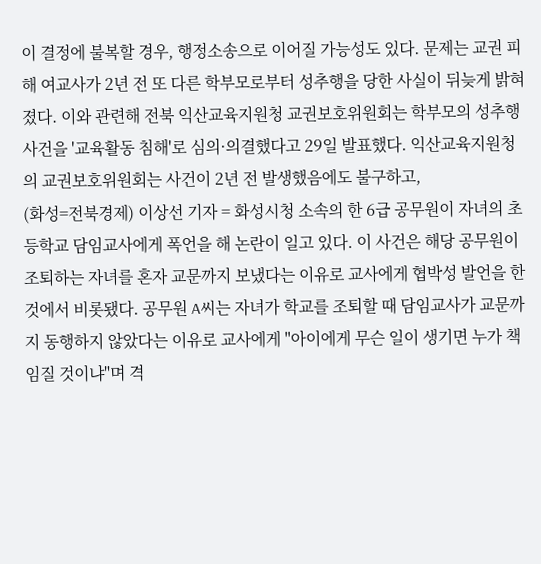이 결정에 불복할 경우, 행정소송으로 이어질 가능성도 있다. 문제는 교권 피해 여교사가 2년 전 또 다른 학부모로부터 성추행을 당한 사실이 뒤늦게 밝혀졌다. 이와 관련해 전북 익산교육지원청 교권보호위원회는 학부모의 성추행 사건을 '교육활동 침해'로 심의·의결했다고 29일 발표했다. 익산교육지원청의 교권보호위원회는 사건이 2년 전 발생했음에도 불구하고,
(화성=전북경제) 이상선 기자 = 화성시청 소속의 한 6급 공무원이 자녀의 초등학교 담임교사에게 폭언을 해 논란이 일고 있다. 이 사건은 해당 공무원이 조퇴하는 자녀를 혼자 교문까지 보냈다는 이유로 교사에게 협박성 발언을 한 것에서 비롯됐다. 공무원 A씨는 자녀가 학교를 조퇴할 때 담임교사가 교문까지 동행하지 않았다는 이유로 교사에게 "아이에게 무슨 일이 생기면 누가 책임질 것이냐"며 격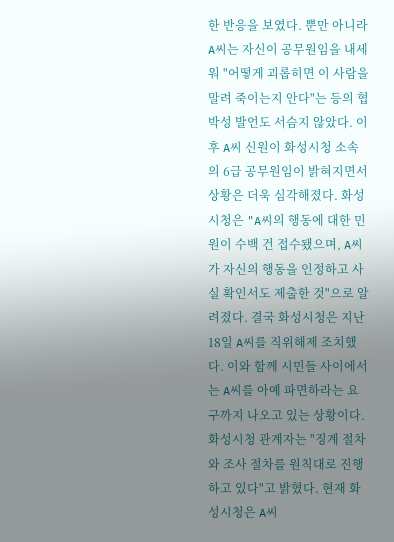한 반응을 보였다. 뿐만 아니라 A씨는 자신이 공무원임을 내세워 "어떻게 괴롭히면 이 사람을 말려 죽이는지 안다"는 등의 협박성 발언도 서슴지 않았다. 이후 A씨 신원이 화성시청 소속의 6급 공무원임이 밝혀지면서 상황은 더욱 심각해졌다. 화성시청은 "A씨의 행동에 대한 민원이 수백 건 접수됐으며, A씨가 자신의 행동을 인정하고 사실 확인서도 제출한 것"으로 알려졌다. 결국 화성시청은 지난 18일 A씨를 직위해제 조치했다. 이와 함께 시민들 사이에서는 A씨를 아예 파면하라는 요구까지 나오고 있는 상황이다. 화성시청 관계자는 "징계 절차와 조사 절차를 원칙대로 진행하고 있다"고 밝혔다. 현재 화성시청은 A씨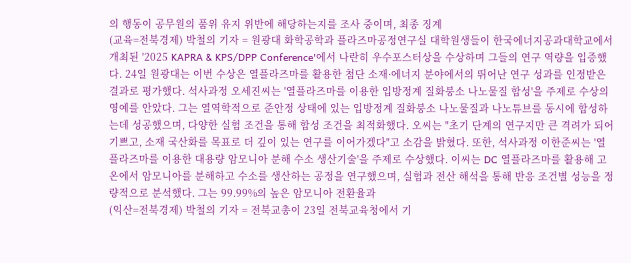의 행동이 공무원의 품위 유지 위반에 해당하는지를 조사 중이며, 최종 징계
(교육=전북경제) 박철의 기자 = 원광대 화학공학과 플라즈마공정연구실 대학원생들이 한국에너지공과대학교에서 개최된 '2025 KAPRA & KPS/DPP Conference'에서 나란히 우수포스터상을 수상하며 그들의 연구 역량을 입증했다. 24일 원광대는 이번 수상은 열플라즈마를 활용한 첨단 소재·에너지 분야에서의 뛰어난 연구 성과를 인정받은 결과로 평가했다. 석사과정 오세진씨는 '열플라즈마를 이용한 입방정계 질화붕소 나노물질 합성'을 주제로 수상의 영예를 안았다. 그는 열역학적으로 준안정 상태에 있는 입방정계 질화붕소 나노물질과 나노튜브를 동시에 합성하는데 성공했으며, 다양한 실험 조건을 통해 합성 조건을 최적화했다. 오씨는 "초기 단계의 연구지만 큰 격려가 되어 기쁘고, 소재 국산화를 목표로 더 깊이 있는 연구를 이어가겠다"고 소감을 밝혔다. 또한, 석사과정 이한준씨는 '열플라즈마를 이용한 대용량 암모니아 분해 수소 생산기술'을 주제로 수상했다. 이씨는 DC 열플라즈마를 활용해 고온에서 암모니아를 분해하고 수소를 생산하는 공정을 연구했으며, 실험과 전산 해석을 통해 반응 조건별 성능을 정량적으로 분석했다. 그는 99.99%의 높은 암모니아 전환율과
(익산=전북경제) 박철의 기자 = 전북교총이 23일 전북교육청에서 기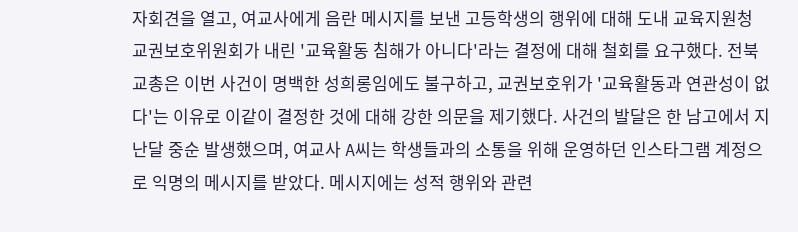자회견을 열고, 여교사에게 음란 메시지를 보낸 고등학생의 행위에 대해 도내 교육지원청 교권보호위원회가 내린 '교육활동 침해가 아니다'라는 결정에 대해 철회를 요구했다. 전북교총은 이번 사건이 명백한 성희롱임에도 불구하고, 교권보호위가 '교육활동과 연관성이 없다'는 이유로 이같이 결정한 것에 대해 강한 의문을 제기했다. 사건의 발달은 한 남고에서 지난달 중순 발생했으며, 여교사 A씨는 학생들과의 소통을 위해 운영하던 인스타그램 계정으로 익명의 메시지를 받았다. 메시지에는 성적 행위와 관련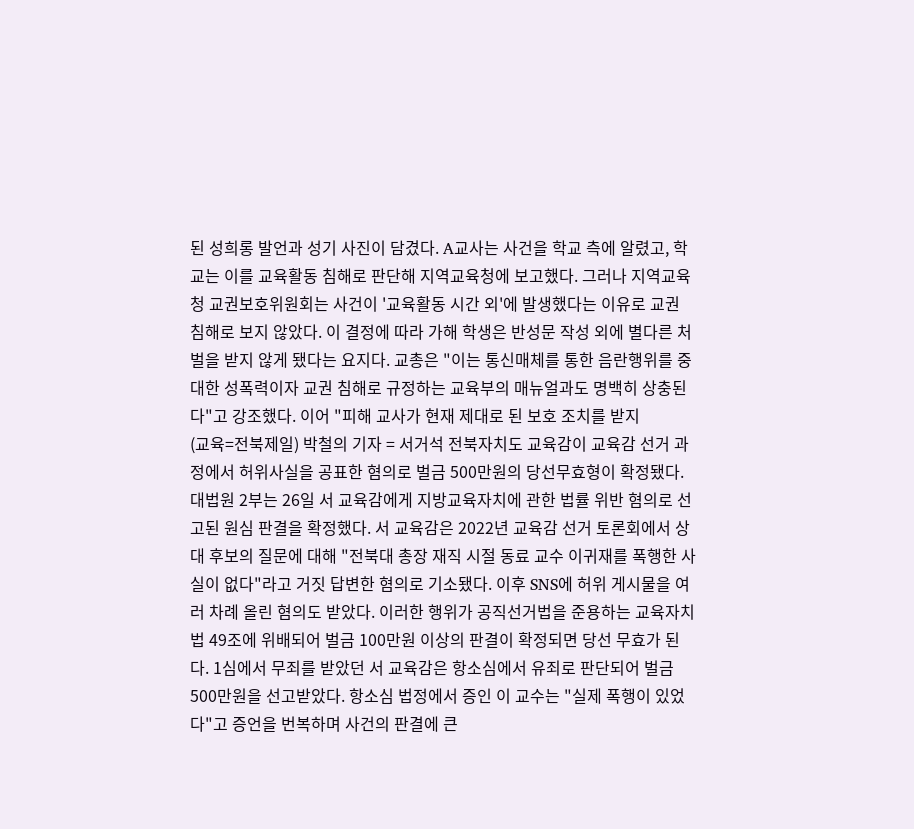된 성희롱 발언과 성기 사진이 담겼다. A교사는 사건을 학교 측에 알렸고, 학교는 이를 교육활동 침해로 판단해 지역교육청에 보고했다. 그러나 지역교육청 교권보호위원회는 사건이 '교육활동 시간 외'에 발생했다는 이유로 교권 침해로 보지 않았다. 이 결정에 따라 가해 학생은 반성문 작성 외에 별다른 처벌을 받지 않게 됐다는 요지다. 교총은 "이는 통신매체를 통한 음란행위를 중대한 성폭력이자 교권 침해로 규정하는 교육부의 매뉴얼과도 명백히 상충된다"고 강조했다. 이어 "피해 교사가 현재 제대로 된 보호 조치를 받지
(교육=전북제일) 박철의 기자 = 서거석 전북자치도 교육감이 교육감 선거 과정에서 허위사실을 공표한 혐의로 벌금 500만원의 당선무효형이 확정됐다. 대법원 2부는 26일 서 교육감에게 지방교육자치에 관한 법률 위반 혐의로 선고된 원심 판결을 확정했다. 서 교육감은 2022년 교육감 선거 토론회에서 상대 후보의 질문에 대해 "전북대 총장 재직 시절 동료 교수 이귀재를 폭행한 사실이 없다"라고 거짓 답변한 혐의로 기소됐다. 이후 SNS에 허위 게시물을 여러 차례 올린 혐의도 받았다. 이러한 행위가 공직선거법을 준용하는 교육자치법 49조에 위배되어 벌금 100만원 이상의 판결이 확정되면 당선 무효가 된다. 1심에서 무죄를 받았던 서 교육감은 항소심에서 유죄로 판단되어 벌금 500만원을 선고받았다. 항소심 법정에서 증인 이 교수는 "실제 폭행이 있었다"고 증언을 번복하며 사건의 판결에 큰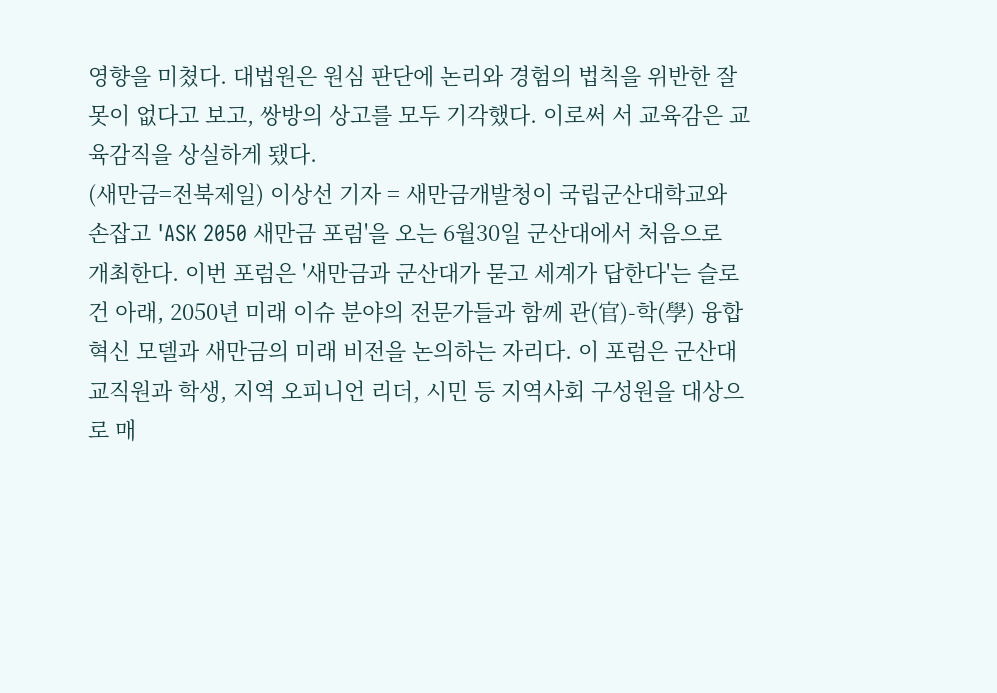영향을 미쳤다. 대법원은 원심 판단에 논리와 경험의 법칙을 위반한 잘못이 없다고 보고, 쌍방의 상고를 모두 기각했다. 이로써 서 교육감은 교육감직을 상실하게 됐다.
(새만금=전북제일) 이상선 기자 = 새만금개발청이 국립군산대학교와 손잡고 'ASK 2050 새만금 포럼'을 오는 6월30일 군산대에서 처음으로 개최한다. 이번 포럼은 '새만금과 군산대가 묻고 세계가 답한다'는 슬로건 아래, 2050년 미래 이슈 분야의 전문가들과 함께 관(官)-학(學) 융합 혁신 모델과 새만금의 미래 비전을 논의하는 자리다. 이 포럼은 군산대 교직원과 학생, 지역 오피니언 리더, 시민 등 지역사회 구성원을 대상으로 매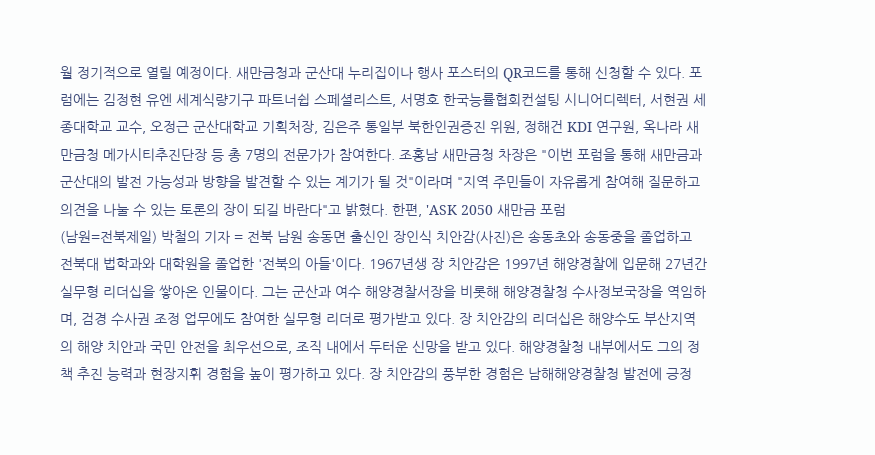월 정기적으로 열릴 예정이다. 새만금청과 군산대 누리집이나 행사 포스터의 QR코드를 통해 신청할 수 있다. 포럼에는 김정현 유엔 세계식량기구 파트너쉽 스페셜리스트, 서명호 한국능률협회컨설팅 시니어디렉터, 서현권 세종대학교 교수, 오정근 군산대학교 기획처장, 김은주 통일부 북한인권증진 위원, 정해건 KDI 연구원, 옥나라 새만금청 메가시티추진단장 등 총 7명의 전문가가 참여한다. 조홍남 새만금청 차장은 "이번 포럼을 통해 새만금과 군산대의 발전 가능성과 방향을 발견할 수 있는 계기가 될 것"이라며 "지역 주민들이 자유롭게 참여해 질문하고 의견을 나눌 수 있는 토론의 장이 되길 바란다"고 밝혔다. 한편, 'ASK 2050 새만금 포럼
(남원=전북제일) 박철의 기자 = 전북 남원 송동면 출신인 장인식 치안감(사진)은 송동초와 송동중을 졸업하고 전북대 법학과와 대학원을 졸업한 '전북의 아들'이다. 1967년생 장 치안감은 1997년 해양경찰에 입문해 27년간 실무형 리더십을 쌓아온 인물이다. 그는 군산과 여수 해양경찰서장을 비롯해 해양경찰청 수사정보국장을 역임하며, 검경 수사권 조정 업무에도 참여한 실무형 리더로 평가받고 있다. 장 치안감의 리더십은 해양수도 부산지역의 해양 치안과 국민 안전을 최우선으로, 조직 내에서 두터운 신망을 받고 있다. 해양경찰청 내부에서도 그의 정책 추진 능력과 현장지휘 경험을 높이 평가하고 있다. 장 치안감의 풍부한 경험은 남해해양경찰청 발전에 긍정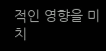적인 영향을 미치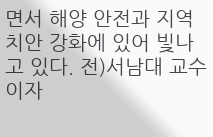면서 해양 안전과 지역 치안 강화에 있어 빛나고 있다. 전)서남대 교수이자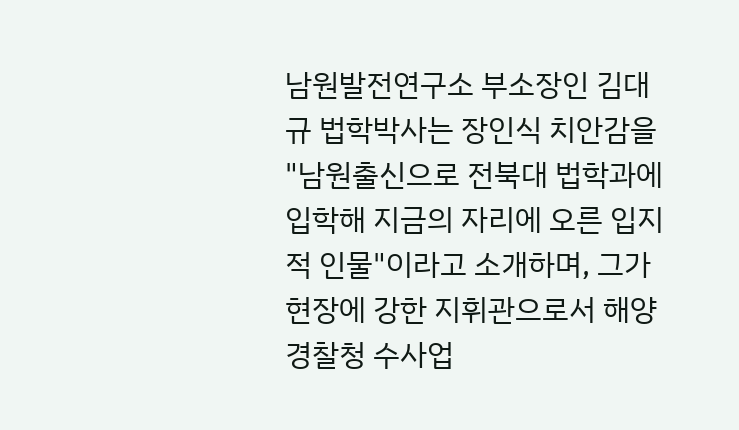남원발전연구소 부소장인 김대규 법학박사는 장인식 치안감을 "남원출신으로 전북대 법학과에 입학해 지금의 자리에 오른 입지적 인물"이라고 소개하며, 그가 현장에 강한 지휘관으로서 해양경찰청 수사업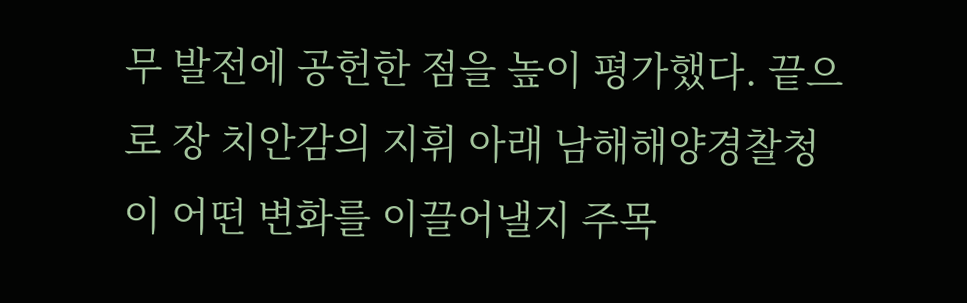무 발전에 공헌한 점을 높이 평가했다. 끝으로 장 치안감의 지휘 아래 남해해양경찰청이 어떤 변화를 이끌어낼지 주목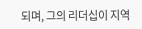되며, 그의 리더십이 지역